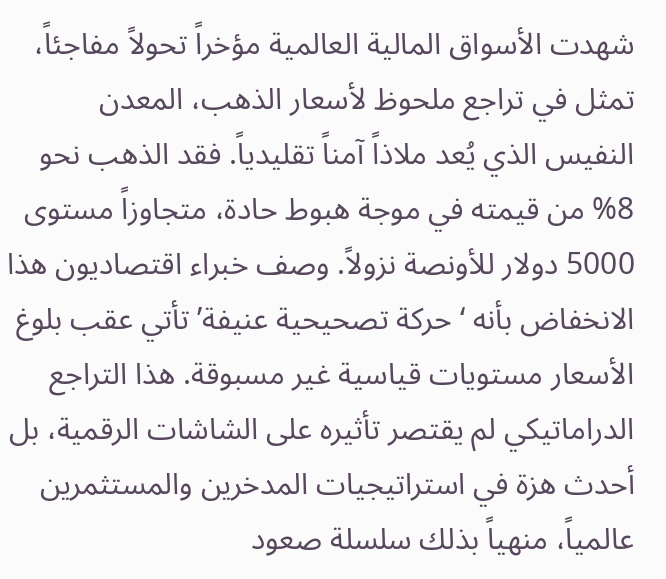شهدت الأسواق المالية العالمية مؤخراً تحولاً مفاجئاً، تمثل في تراجع ملحوظ لأسعار الذهب، المعدن النفيس الذي يُعد ملاذاً آمناً تقليدياً. فقد الذهب نحو 8% من قيمته في موجة هبوط حادة، متجاوزاً مستوى 5000 دولار للأونصة نزولاً. وصف خبراء اقتصاديون هذا الانخفاض بأنه ‘حركة تصحيحية عنيفة’ تأتي عقب بلوغ الأسعار مستويات قياسية غير مسبوقة. هذا التراجع الدراماتيكي لم يقتصر تأثيره على الشاشات الرقمية، بل أحدث هزة في استراتيجيات المدخرين والمستثمرين عالمياً، منهياً بذلك سلسلة صعود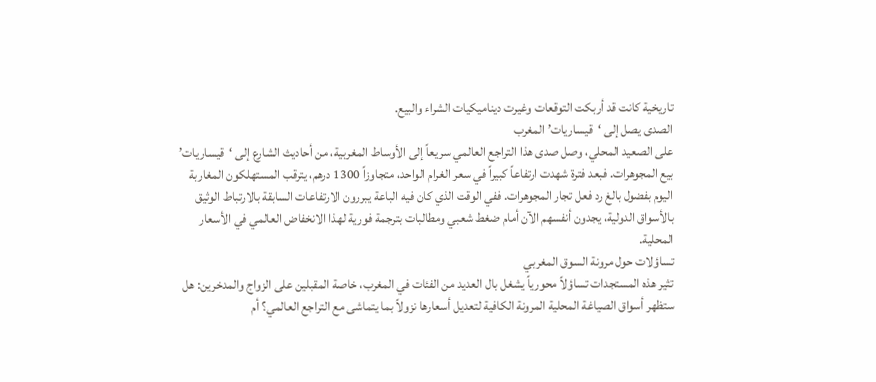تاريخية كانت قد أربكت التوقعات وغيرت ديناميكيات الشراء والبيع.
الصدى يصل إلى ‘قيساريات’ المغرب
على الصعيد المحلي، وصل صدى هذا التراجع العالمي سريعاً إلى الأوساط المغربية، من أحاديث الشارع إلى ‘قيساريات’ بيع المجوهرات. فبعد فترة شهدت ارتفاعاً كبيراً في سعر الغرام الواحد، متجاوزاً 1300 درهم، يترقب المستهلكون المغاربة اليوم بفضول بالغ رد فعل تجار المجوهرات. ففي الوقت الذي كان فيه الباعة يبررون الارتفاعات السابقة بالارتباط الوثيق بالأسواق الدولية، يجدون أنفسهم الآن أمام ضغط شعبي ومطالبات بترجمة فورية لهذا الانخفاض العالمي في الأسعار المحلية.
تساؤلات حول مرونة السوق المغربي
تثير هذه المستجدات تساؤلاً محورياً يشغل بال العديد من الفئات في المغرب، خاصة المقبلين على الزواج والمدخرين: هل ستظهر أسواق الصياغة المحلية المرونة الكافية لتعديل أسعارها نزولاً بما يتماشى مع التراجع العالمي؟ أم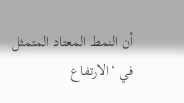أن النمط المعتاد المتمثل في ‘الارتفاع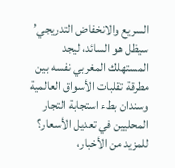السريع والانخفاض التدريجي’ سيظل هو السائد، ليجد المستهلك المغربي نفسه بين مطرقة تقلبات الأسواق العالمية وسندان بطء استجابة التجار المحليين في تعديل الأسعار؟
للمزيد من الأخبار،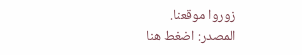زوروا موقعنا.
المصدر: اضغط هنا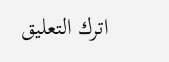اترك التعليق